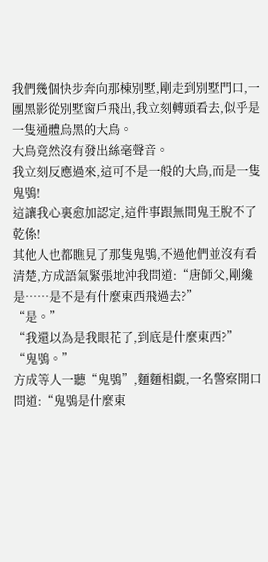我們幾個快步奔向那棟別墅,剛走到別墅門口,一團黑影從別墅窗戶飛出,我立刻轉頭看去,似乎是一隻通體烏黑的大鳥。
大鳥竟然沒有發出絲毫聲音。
我立刻反應過來,這可不是一般的大鳥,而是一隻鬼鴞!
這讓我心裏愈加認定,這件事跟無間鬼王脫不了乾係!
其他人也都瞧見了那隻鬼鴞,不過他們並沒有看清楚,方成語氣緊張地沖我問道:“唐師父,剛纔是……是不是有什麼東西飛過去?”
“是。”
“我還以為是我眼花了,到底是什麼東西?”
“鬼鴞。”
方成等人一聽“鬼鴞”,麵麵相覷,一名警察開口問道:“鬼鴞是什麼東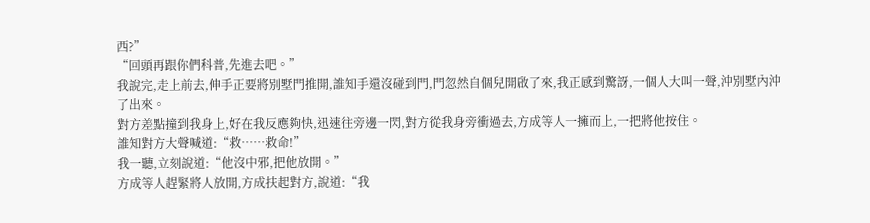西?”
“回頭再跟你們科普,先進去吧。”
我說完,走上前去,伸手正要將別墅門推開,誰知手還沒碰到門,門忽然自個兒開啟了來,我正感到驚訝,一個人大叫一聲,沖別墅內沖了出來。
對方差點撞到我身上,好在我反應夠快,迅速往旁邊一閃,對方從我身旁衝過去,方成等人一擁而上,一把將他按住。
誰知對方大聲喊道:“救……救命!”
我一聽,立刻說道:“他沒中邪,把他放開。”
方成等人趕緊將人放開,方成扶起對方,說道:“我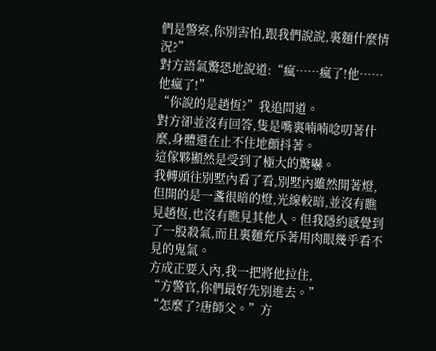們是警察,你別害怕,跟我們說說,裏麵什麼情況?”
對方語氣驚恐地說道:“瘋……瘋了!他……他瘋了!”
“你說的是趙恆?”我追問道。
對方卻並沒有回答,隻是嘴裏喃喃唸叨著什麼,身體還在止不住地顫抖著。
這傢夥顯然是受到了極大的驚嚇。
我轉頭往別墅內看了看,別墅內雖然開著燈,但開的是一盞很暗的燈,光線較暗,並沒有瞧見趙恆,也沒有瞧見其他人。但我隱約感覺到了一股殺氣,而且裏麵充斥著用肉眼幾乎看不見的鬼氣。
方成正要入內,我一把將他拉住,
“方警官,你們最好先別進去。”
“怎麼了?唐師父。”方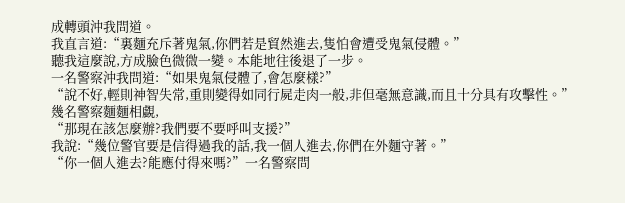成轉頭沖我問道。
我直言道:“裏麵充斥著鬼氣,你們若是貿然進去,隻怕會遭受鬼氣侵體。”
聽我這麼說,方成臉色微微一變。本能地往後退了一步。
一名警察沖我問道:“如果鬼氣侵體了,會怎麼樣?”
“說不好,輕則神智失常,重則變得如同行屍走肉一般,非但毫無意識,而且十分具有攻擊性。”
幾名警察麵麵相覷,
“那現在該怎麼辦?我們要不要呼叫支援?”
我說:“幾位警官要是信得過我的話,我一個人進去,你們在外麵守著。”
“你一個人進去?能應付得來嗎?”一名警察問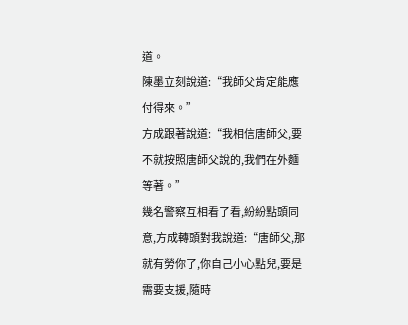道。
陳墨立刻說道:“我師父肯定能應付得來。”
方成跟著說道:“我相信唐師父,要不就按照唐師父說的,我們在外麵等著。”
幾名警察互相看了看,紛紛點頭同意,方成轉頭對我說道:“唐師父,那就有勞你了,你自己小心點兒,要是需要支援,隨時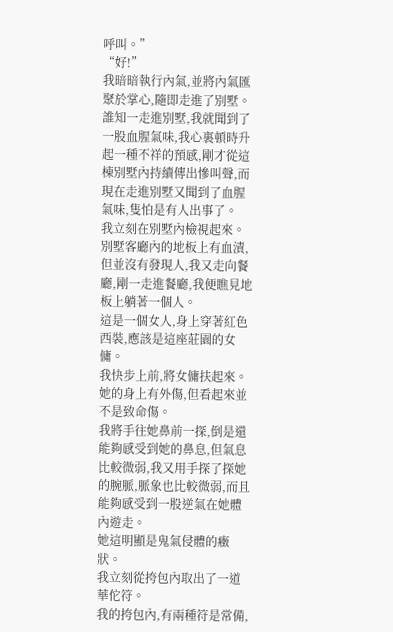呼叫。”
“好!”
我暗暗執行內氣,並將內氣匯聚於掌心,隨即走進了別墅。
誰知一走進別墅,我就聞到了一股血腥氣味,我心裏頓時升起一種不祥的預感,剛才從這棟別墅內持續傳出慘叫聲,而現在走進別墅又聞到了血腥氣味,隻怕是有人出事了。
我立刻在別墅內檢視起來。
別墅客廳內的地板上有血漬,但並沒有發現人,我又走向餐廳,剛一走進餐廳,我便瞧見地板上躺著一個人。
這是一個女人,身上穿著紅色西裝,應該是這座莊園的女傭。
我快步上前,將女傭扶起來。
她的身上有外傷,但看起來並不是致命傷。
我將手往她鼻前一探,倒是還能夠感受到她的鼻息,但氣息比較微弱,我又用手探了探她的腕脈,脈象也比較微弱,而且能夠感受到一股逆氣在她體內遊走。
她這明顯是鬼氣侵體的癥狀。
我立刻從挎包內取出了一道華佗符。
我的挎包內,有兩種符是常備,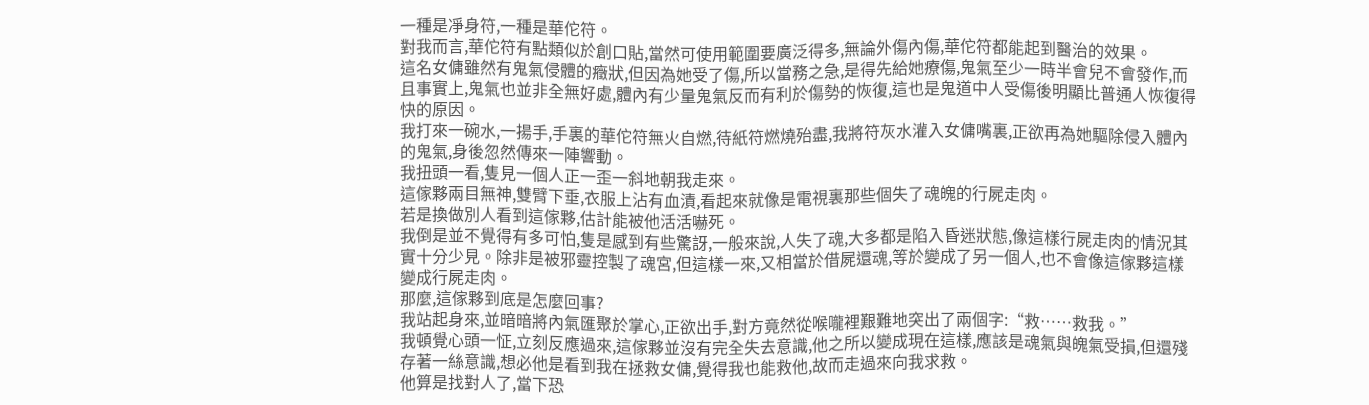一種是凈身符,一種是華佗符。
對我而言,華佗符有點類似於創口貼,當然可使用範圍要廣泛得多,無論外傷內傷,華佗符都能起到醫治的效果。
這名女傭雖然有鬼氣侵體的癥狀,但因為她受了傷,所以當務之急,是得先給她療傷,鬼氣至少一時半會兒不會發作,而且事實上,鬼氣也並非全無好處,體內有少量鬼氣反而有利於傷勢的恢復,這也是鬼道中人受傷後明顯比普通人恢復得快的原因。
我打來一碗水,一揚手,手裏的華佗符無火自燃,待紙符燃燒殆盡,我將符灰水灌入女傭嘴裏,正欲再為她驅除侵入體內的鬼氣,身後忽然傳來一陣響動。
我扭頭一看,隻見一個人正一歪一斜地朝我走來。
這傢夥兩目無神,雙臂下垂,衣服上沾有血漬,看起來就像是電視裏那些個失了魂魄的行屍走肉。
若是換做別人看到這傢夥,估計能被他活活嚇死。
我倒是並不覺得有多可怕,隻是感到有些驚訝,一般來說,人失了魂,大多都是陷入昏迷狀態,像這樣行屍走肉的情況其實十分少見。除非是被邪靈控製了魂宮,但這樣一來,又相當於借屍還魂,等於變成了另一個人,也不會像這傢夥這樣變成行屍走肉。
那麼,這傢夥到底是怎麼回事?
我站起身來,並暗暗將內氣匯聚於掌心,正欲出手,對方竟然從喉嚨裡艱難地突出了兩個字:“救……救我。”
我頓覺心頭一怔,立刻反應過來,這傢夥並沒有完全失去意識,他之所以變成現在這樣,應該是魂氣與魄氣受損,但還殘存著一絲意識,想必他是看到我在拯救女傭,覺得我也能救他,故而走過來向我求救。
他算是找對人了,當下恐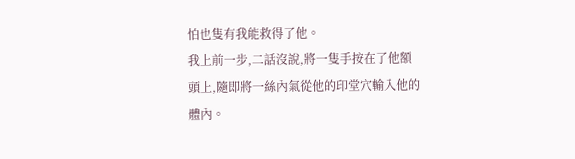怕也隻有我能救得了他。
我上前一步,二話沒說,將一隻手按在了他額頭上,隨即將一絲內氣從他的印堂穴輸入他的體內。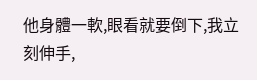他身體一軟,眼看就要倒下,我立刻伸手,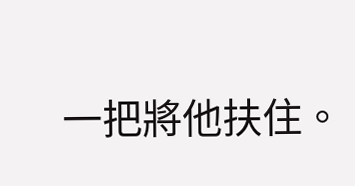一把將他扶住。